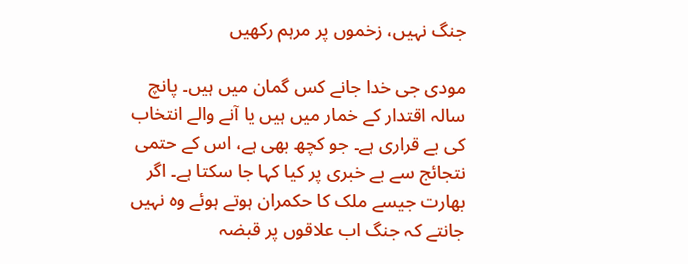جنگ نہیں، زخموں پر مرہم رکھیں

مودی جی خدا جانے کس گمان میں ہیں۔ پانچ سالہ اقتدار کے خمار میں ہیں یا آنے والے انتخاب کی بے قراری ہے۔ جو کچھ بھی ہے، اس کے حتمی نتجائج سے بے خبری پر کیا کہا جا سکتا ہے۔ اگر بھارت جیسے ملک کا حکمران ہوتے ہوئے وہ نہیں جانتے کہ جنگ اب علاقوں پر قبضہ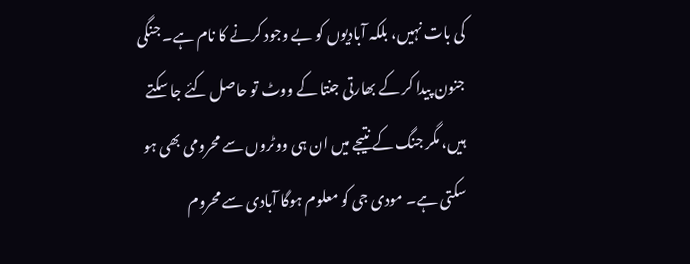کی بات نہیں، بلکہ آبادیوں کو بے وجود کرنے کا نام ہے۔ جنگی جنون پیدا کر کے بھارتی جنتا کے ووٹ تو حاصل کئے جا سکتے ہیں، مگر جنگ کے نتیجے میں ان ہی ووٹروں سے محرومی بھی ہو سکتی ہے۔ مودی جی کو معلوم ہوگا آبادی سے محروم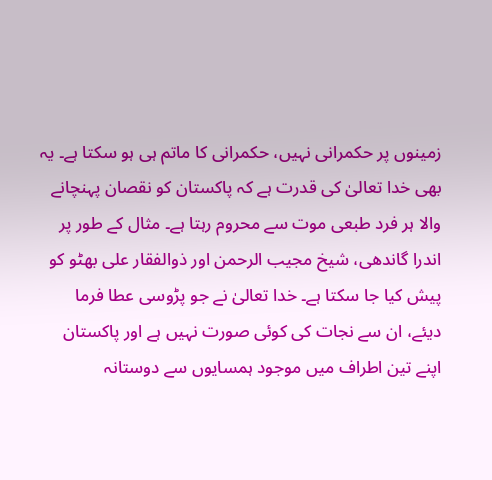زمینوں پر حکمرانی نہیں، حکمرانی کا ماتم ہی ہو سکتا ہے۔ یہ بھی خدا تعالیٰ کی قدرت ہے کہ پاکستان کو نقصان پہنچانے والا ہر فرد طبعی موت سے محروم رہتا ہے۔ مثال کے طور پر اندرا گاندھی، شیخ مجیب الرحمن اور ذوالفقار علی بھٹو کو پیش کیا جا سکتا ہے۔ خدا تعالیٰ نے جو پڑوسی عطا فرما دیئے، ان سے نجات کی کوئی صورت نہیں ہے اور پاکستان اپنے تین اطراف میں موجود ہمسایوں سے دوستانہ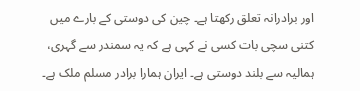اور برادرانہ تعلق رکھتا ہے۔ چین کی دوستی کے بارے میں کتنی سچی بات کسی نے کہی ہے کہ یہ سمندر سے گہری، ہمالیہ سے بلند دوستی ہے۔ ایران ہمارا برادر مسلم ملک ہے۔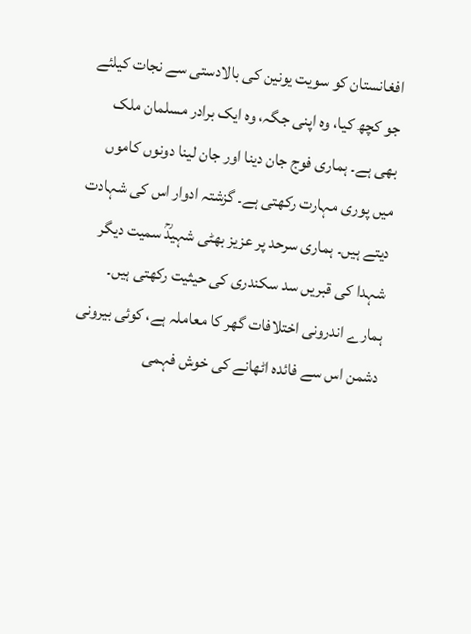افغانستان کو سویت یونین کی بالادستی سے نجات کیلئے جو کچھ کیا، وہ اپنی جگہ، وہ ایک برادر مسلمان ملک بھی ہے۔ ہماری فوج جان دینا اور جان لینا دونوں کاموں میں پوری مہارت رکھتی ہے۔ گزشتہ ادوار اس کی شہادت دیتے ہیں۔ ہماری سرحد پر عزیز بھٹی شہیدؒ سمیت دیگر شہدا کی قبریں سد سکندری کی حیثیت رکھتی ہیں۔ ہمارے اندرونی اختلافات گھر کا معاملہ ہے، کوئی بیرونی دشمن اس سے فائدہ اٹھانے کی خوش فہمی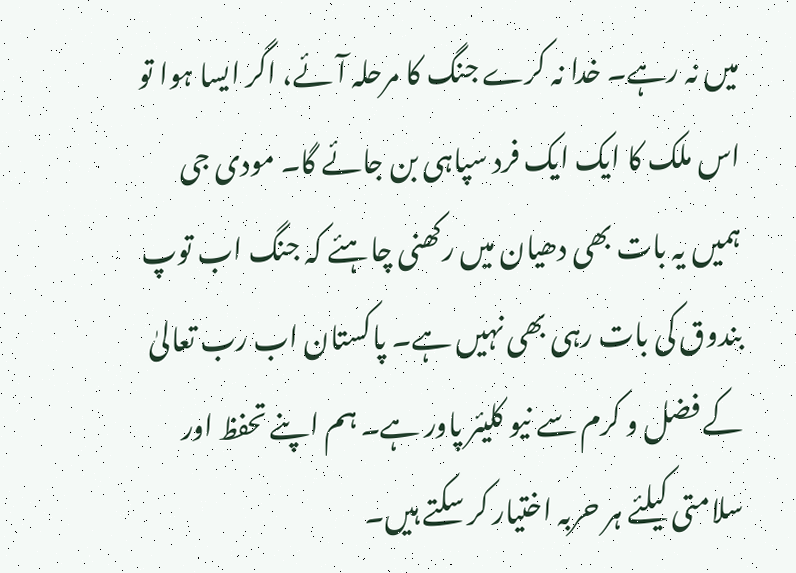میں نہ رہے۔ خدا نہ کرے جنگ کا مرحلہ آئے، اگر ایسا ہوا تو اس ملک کا ایک ایک فرد سپاہی بن جائے گا۔ مودی جی ہمیں یہ بات بھی دھیان میں رکھنی چاہئے کہ جنگ اب توپ بندوق کی بات رہی بھی نہیں ہے۔ پاکستان اب رب تعالیٰ کے فضل و کرم سے نیو کلیئر پاور ہے۔ ہم اپنے تحفظ اور سلامتی کیلئے ہر حربہ اختیار کر سکتے ہیں۔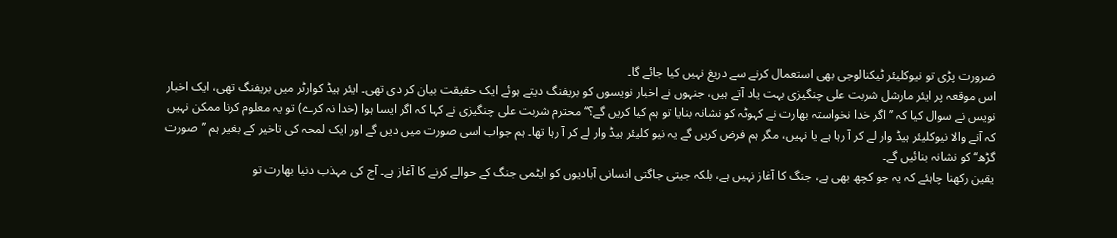ضرورت پڑی تو نیوکلیئر ٹیکنالوجی بھی استعمال کرنے سے دریغ نہیں کیا جائے گا۔
اس موقعہ پر ایئر مارشل شربت علی چنگیزی بہت یاد آتے ہیں، جنہوں نے اخبار نویسوں کو بریفنگ دیتے ہوئے ایک حقیقت بیان کر دی تھی۔ ایئر ہیڈ کوارٹر میں بریفنگ تھی، ایک اخبار نویس نے سوال کیا کہ ’’اگر خدا نخواستہ بھارت نے کہوٹہ کو نشانہ بنایا تو ہم کیا کریں گے؟‘‘ محترم شربت علی چنگیزی نے کہا کہ اگر ایسا ہوا (خدا نہ کرے) تو یہ معلوم کرنا ممکن نہیں کہ آنے والا نیوکلیئر ہیڈ وار لے کر آ رہا ہے یا نہیں، مگر ہم فرض کریں گے یہ نیو کلیئر ہیڈ وار لے کر آ رہا تھا۔ ہم جواب اسی صورت میں دیں گے اور ایک لمحہ کی تاخیر کے بغیر ہم ’’صورت گڑھ‘‘ کو نشانہ بنائیں گے۔
یقین رکھنا چاہئے کہ یہ جو کچھ بھی ہے، جنگ کا آغاز نہیں ہے، بلکہ جیتی جاگتی انسانی آبادیوں کو ایٹمی جنگ کے حوالے کرنے کا آغاز ہے۔ آج کی مہذب دنیا بھارت تو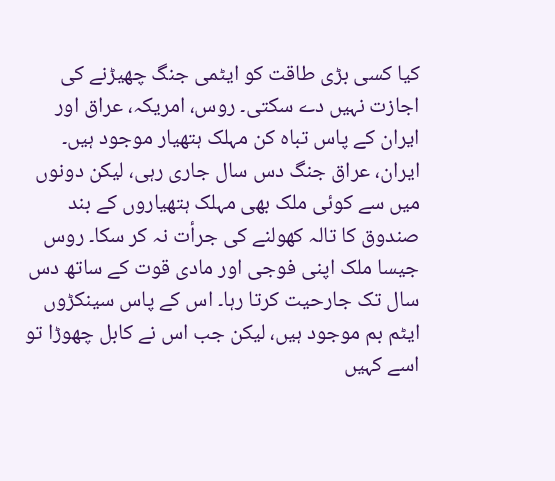کیا کسی بڑی طاقت کو ایٹمی جنگ چھیڑنے کی اجازت نہیں دے سکتی۔ روس، امریکہ، عراق اور ایران کے پاس تباہ کن مہلک ہتھیار موجود ہیں۔ ایران، عراق جنگ دس سال جاری رہی، لیکن دونوں میں سے کوئی ملک بھی مہلک ہتھیاروں کے بند صندوق کا تالہ کھولنے کی جرأت نہ کر سکا۔ روس جیسا ملک اپنی فوجی اور مادی قوت کے ساتھ دس سال تک جارحیت کرتا رہا۔ اس کے پاس سینکڑوں ایٹم بم موجود ہیں، لیکن جب اس نے کابل چھوڑا تو اسے کہیں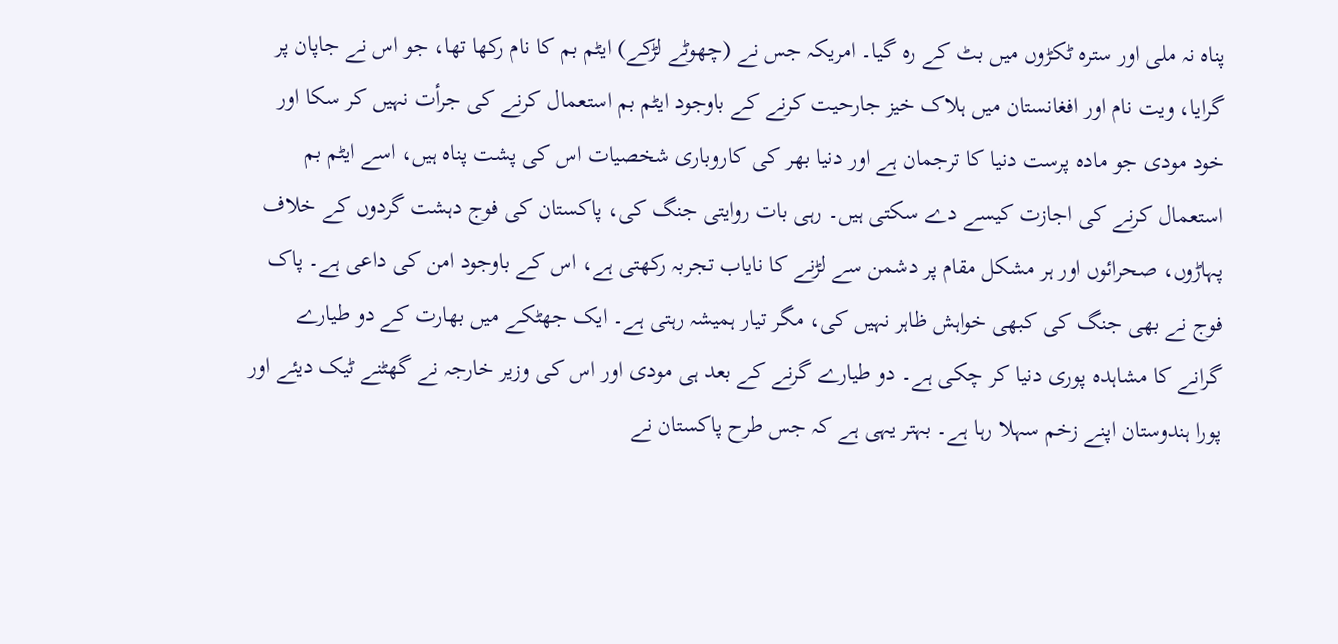پناہ نہ ملی اور سترہ ٹکڑوں میں بٹ کے رہ گیا۔ امریکہ جس نے (چھوٹے لڑکے) ایٹم بم کا نام رکھا تھا، جو اس نے جاپان پر گرایا، ویت نام اور افغانستان میں ہلاک خیز جارحیت کرنے کے باوجود ایٹم بم استعمال کرنے کی جرأت نہیں کر سکا اور خود مودی جو مادہ پرست دنیا کا ترجمان ہے اور دنیا بھر کی کاروباری شخصیات اس کی پشت پناہ ہیں، اسے ایٹم بم استعمال کرنے کی اجازت کیسے دے سکتی ہیں۔ رہی بات روایتی جنگ کی، پاکستان کی فوج دہشت گردوں کے خلاف پہاڑوں، صحرائوں اور ہر مشکل مقام پر دشمن سے لڑنے کا نایاب تجربہ رکھتی ہے، اس کے باوجود امن کی داعی ہے۔ پاک فوج نے بھی جنگ کی کبھی خواہش ظاہر نہیں کی، مگر تیار ہمیشہ رہتی ہے۔ ایک جھٹکے میں بھارت کے دو طیارے گرانے کا مشاہدہ پوری دنیا کر چکی ہے۔ دو طیارے گرنے کے بعد ہی مودی اور اس کی وزیر خارجہ نے گھٹنے ٹیک دیئے اور پورا ہندوستان اپنے زخم سہلا رہا ہے۔ بہتر یہی ہے کہ جس طرح پاکستان نے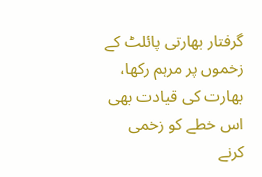گرفتار بھارتی پائلٹ کے زخموں پر مرہم رکھا، بھارت کی قیادت بھی اس خطے کو زخمی کرنے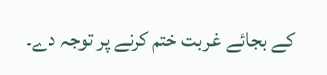کے بجائے غربت ختم کرنے پر توجہ دے۔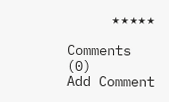٭٭٭٭٭

Comments (0)
Add Comment